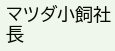マツダ小飼社長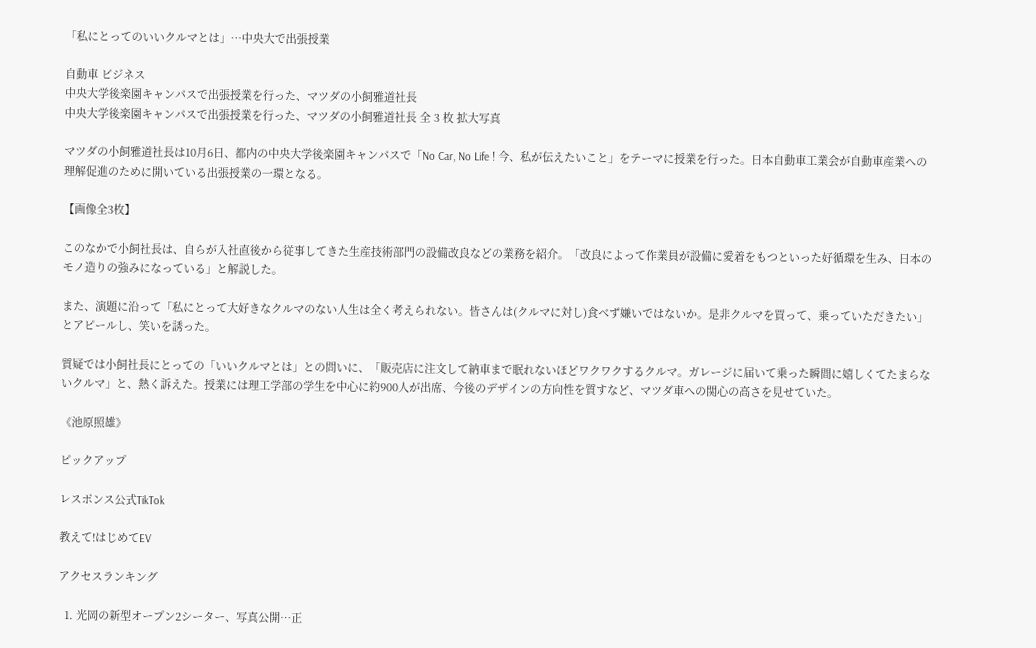「私にとってのいいクルマとは」…中央大で出張授業

自動車 ビジネス
中央大学後楽園キャンパスで出張授業を行った、マツダの小飼雅道社長
中央大学後楽園キャンパスで出張授業を行った、マツダの小飼雅道社長 全 3 枚 拡大写真

マツダの小飼雅道社長は10月6日、都内の中央大学後楽園キャンパスで「No Car, No Life ! 今、私が伝えたいこと」をテーマに授業を行った。日本自動車工業会が自動車産業への理解促進のために開いている出張授業の一環となる。

【画像全3枚】

このなかで小飼社長は、自らが入社直後から従事してきた生産技術部門の設備改良などの業務を紹介。「改良によって作業員が設備に愛着をもつといった好循環を生み、日本のモノ造りの強みになっている」と解説した。

また、演題に沿って「私にとって大好きなクルマのない人生は全く考えられない。皆さんは(クルマに対し)食べず嫌いではないか。是非クルマを買って、乗っていただきたい」とアピールし、笑いを誘った。

質疑では小飼社長にとっての「いいクルマとは」との問いに、「販売店に注文して納車まで眠れないほどワクワクするクルマ。ガレージに届いて乗った瞬間に嬉しくてたまらないクルマ」と、熱く訴えた。授業には理工学部の学生を中心に約900人が出席、今後のデザインの方向性を質すなど、マツダ車への関心の高さを見せていた。

《池原照雄》

ピックアップ

レスポンス公式TikTok

教えて!はじめてEV

アクセスランキング

  1. 光岡の新型オープン2シーター、写真公開…正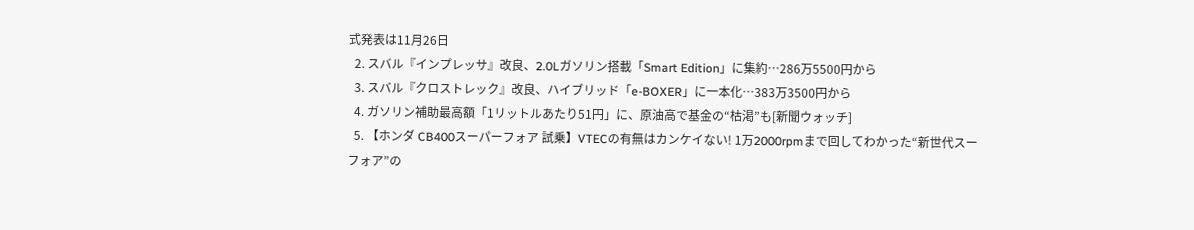式発表は11月26日
  2. スバル『インプレッサ』改良、2.0Lガソリン搭載「Smart Edition」に集約…286万5500円から
  3. スバル『クロストレック』改良、ハイブリッド「e-BOXER」に一本化…383万3500円から
  4. ガソリン補助最高額「1リットルあたり51円」に、原油高で基金の“枯渇”も[新聞ウォッチ]
  5. 【ホンダ CB400スーパーフォア 試乗】VTECの有無はカンケイない! 1万2000rpmまで回してわかった“新世代スーフォア”の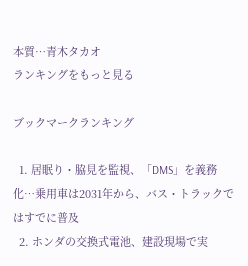本質…青木タカオ
ランキングをもっと見る

ブックマークランキング

  1. 居眠り・脇見を監視、「DMS」を義務化…乗用車は2031年から、バス・トラックではすでに普及
  2. ホンダの交換式電池、建設現場で実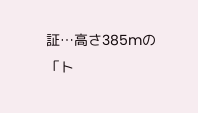証…高さ385mの「ト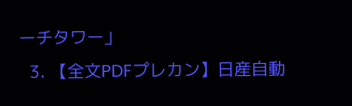ーチタワー」
  3. 【全文PDFプレカン】日産自動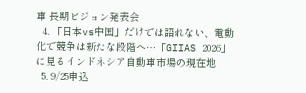車 長期ビジョン発表会
  4. 「日本vs中国」だけでは語れない、電動化で競争は新たな段階へ…「GIIAS 2026」に見るインドネシア自動車市場の現在地
  5. 9/25申込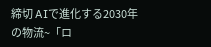締切 AIで進化する2030年の物流~「ロ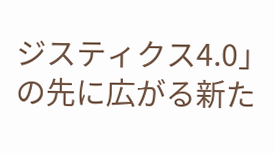ジスティクス4.0」の先に広がる新た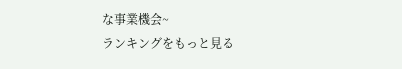な事業機会~
ランキングをもっと見る